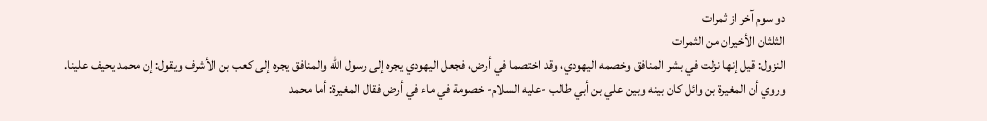دو سوم آخر از ثمرات
الثلثان الأخيران من الثمرات
النزول: قيل إنها نزلت في بشر المنافق وخصمه اليهودي، وقد اختصما في أرض، فجعل اليهودي يجره إلى رسول الله والمنافق يجره إلى كعب بن الأشرف ويقول: إن محمد يحيف علينا.
وروي أن المغيرة بن وائل كان بينه وبين علي بن أبي طالب -عليه السلام- خصومة في ماء في أرض فقال المغيرة: أما محمد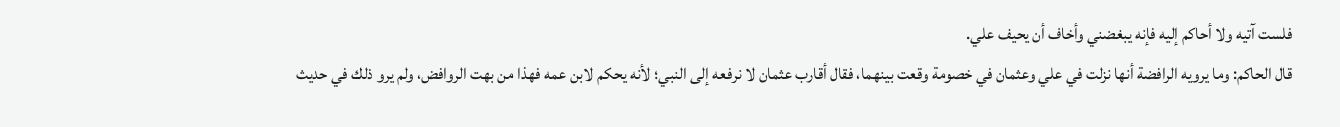فلست آتيه ولا أحاكم إليه فإنه يبغضني وأخاف أن يحيف علي.
قال الحاكم: وما يرويه الرافضة أنها نزلت في علي وعثمان في خصومة وقعت بينهما، فقال أقارب عثمان لا نرفعه إلى النبي؛ لأنه يحكم لابن عمه فهذا من بهت الروافض، ولم يرو ذلك في حديث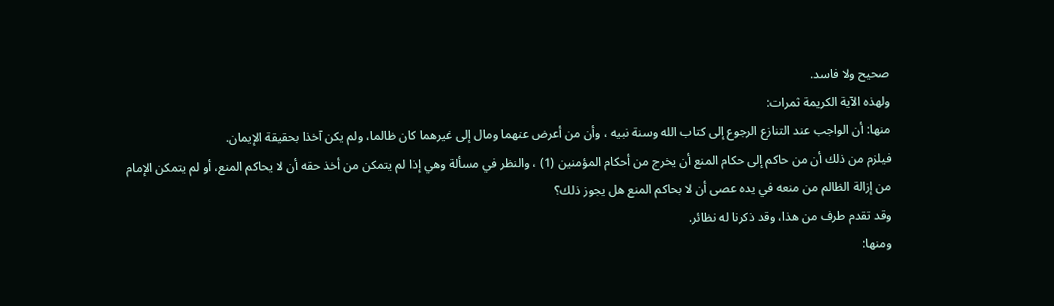صحيح ولا فاسد.
ولهذه الآية الكريمة ثمرات:
منها: أن الواجب عند التنازع الرجوع إلى كتاب الله وسنة نبيه ، وأن من أعرض عنهما ومال إلى غيرهما كان ظالما، ولم يكن آخذا بحقيقة الإيمان.
فيلزم من ذلك أن من حاكم إلى حكام المنع أن يخرج من أحكام المؤمنين (1) ، والنظر في مسألة وهي إذا لم يتمكن من أخذ حقه أن لا يحاكم المنع، أو لم يتمكن الإمام من إزالة الظالم من منعه في يده عصى أن لا بحاكم المنع هل يجوز ذلك؟
وقد تقدم طرف من هذا، وقد ذكرنا له نظائر.
ومنها: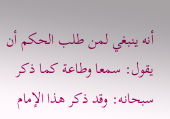أنه ينبغي لمن طلب الحكم أن يقول: سمعا وطاعة كما ذكر سبحانه: وقد ذكر هذا الإمام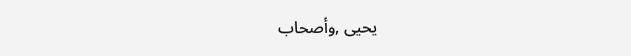يحيى ,وأصحاب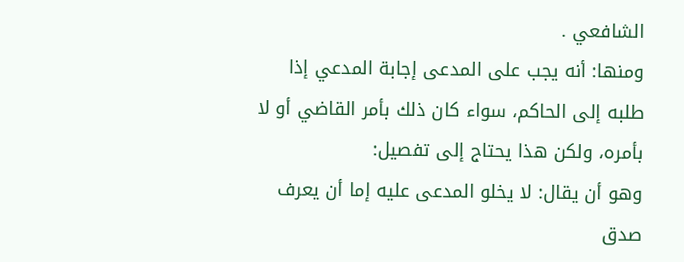الشافعي .
ومنها: أنه يجب على المدعى إجابة المدعي إذا طلبه إلى الحاكم، سواء كان ذلك بأمر القاضي أو لا بأمره، ولكن هذا يحتاج إلى تفصيل:
وهو أن يقال: لا يخلو المدعى عليه إما أن يعرف صدق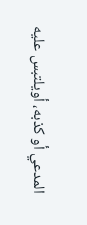المدعي أو كذبه، أويلتبس عليه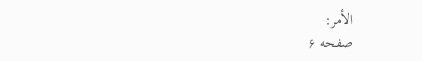الأمر:
صفحه ۶